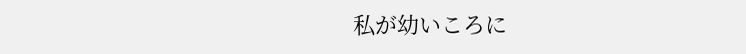私が幼いころに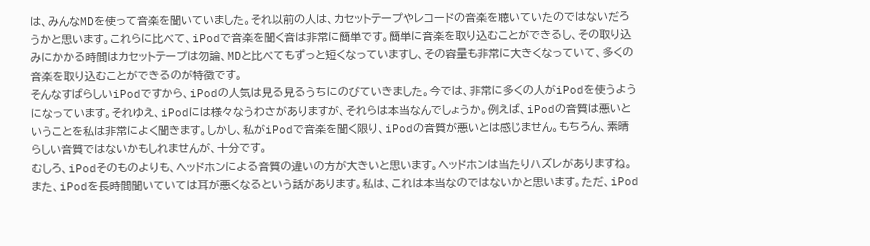は、みんなMDを使って音楽を聞いていました。それ以前の人は、カセットテープやレコードの音楽を聴いていたのではないだろうかと思います。これらに比べて、iPodで音楽を聞く音は非常に簡単です。簡単に音楽を取り込むことができるし、その取り込みにかかる時間はカセットテープは勿論、MDと比べてもずっと短くなっていますし、その容量も非常に大きくなっていて、多くの音楽を取り込むことができるのが特徴です。
そんなすばらしいiPodですから、iPodの人気は見る見るうちにのびていきました。今では、非常に多くの人がiPodを使うようになっています。それゆえ、iPodには様々なうわさがありますが、それらは本当なんでしょうか。例えば、iPodの音質は悪いということを私は非常によく聞きます。しかし、私がiPodで音楽を聞く限り、iPodの音質が悪いとは感じません。もちろん、素晴らしい音質ではないかもしれませんが、十分です。
むしろ、iPodそのものよりも、ヘッドホンによる音質の違いの方が大きいと思います。ヘッドホンは当たりハズレがありますね。また、iPodを長時間聞いていては耳が悪くなるという話があります。私は、これは本当なのではないかと思います。ただ、iPod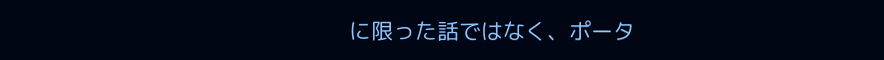に限った話ではなく、ポータ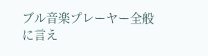ブル音楽プレーヤー全般に言え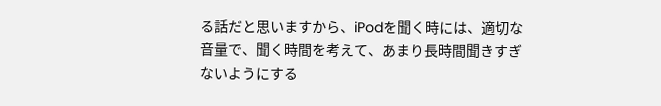る話だと思いますから、iPodを聞く時には、適切な音量で、聞く時間を考えて、あまり長時間聞きすぎないようにする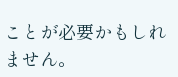ことが必要かもしれません。